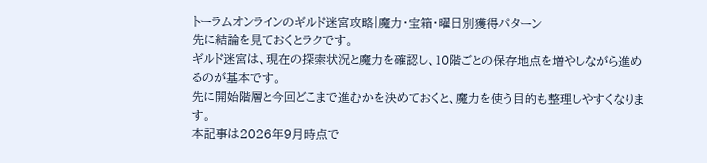トーラムオンラインのギルド迷宮攻略|魔力・宝箱・曜日別獲得パターン
先に結論を見ておくとラクです。
ギルド迷宮は、現在の探索状況と魔力を確認し、10階ごとの保存地点を増やしながら進めるのが基本です。
先に開始階層と今回どこまで進むかを決めておくと、魔力を使う目的も整理しやすくなります。
本記事は2026年9月時点で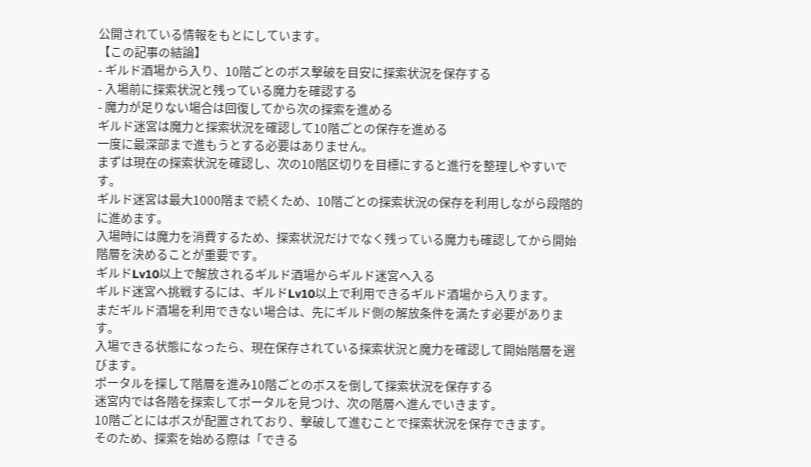公開されている情報をもとにしています。
【この記事の結論】
- ギルド酒場から入り、10階ごとのボス撃破を目安に探索状況を保存する
- 入場前に探索状況と残っている魔力を確認する
- 魔力が足りない場合は回復してから次の探索を進める
ギルド迷宮は魔力と探索状況を確認して10階ごとの保存を進める
一度に最深部まで進もうとする必要はありません。
まずは現在の探索状況を確認し、次の10階区切りを目標にすると進行を整理しやすいです。
ギルド迷宮は最大1000階まで続くため、10階ごとの探索状況の保存を利用しながら段階的に進めます。
入場時には魔力を消費するため、探索状況だけでなく残っている魔力も確認してから開始階層を決めることが重要です。
ギルドLv10以上で解放されるギルド酒場からギルド迷宮へ入る
ギルド迷宮へ挑戦するには、ギルドLv10以上で利用できるギルド酒場から入ります。
まだギルド酒場を利用できない場合は、先にギルド側の解放条件を満たす必要があります。
入場できる状態になったら、現在保存されている探索状況と魔力を確認して開始階層を選びます。
ポータルを探して階層を進み10階ごとのボスを倒して探索状況を保存する
迷宮内では各階を探索してポータルを見つけ、次の階層へ進んでいきます。
10階ごとにはボスが配置されており、撃破して進むことで探索状況を保存できます。
そのため、探索を始める際は「できる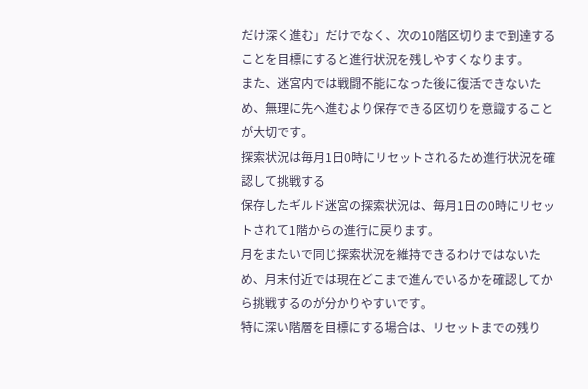だけ深く進む」だけでなく、次の10階区切りまで到達することを目標にすると進行状況を残しやすくなります。
また、迷宮内では戦闘不能になった後に復活できないため、無理に先へ進むより保存できる区切りを意識することが大切です。
探索状況は毎月1日0時にリセットされるため進行状況を確認して挑戦する
保存したギルド迷宮の探索状況は、毎月1日の0時にリセットされて1階からの進行に戻ります。
月をまたいで同じ探索状況を維持できるわけではないため、月末付近では現在どこまで進んでいるかを確認してから挑戦するのが分かりやすいです。
特に深い階層を目標にする場合は、リセットまでの残り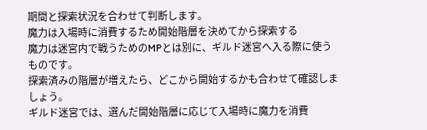期間と探索状況を合わせて判断します。
魔力は入場時に消費するため開始階層を決めてから探索する
魔力は迷宮内で戦うためのMPとは別に、ギルド迷宮へ入る際に使うものです。
探索済みの階層が増えたら、どこから開始するかも合わせて確認しましょう。
ギルド迷宮では、選んだ開始階層に応じて入場時に魔力を消費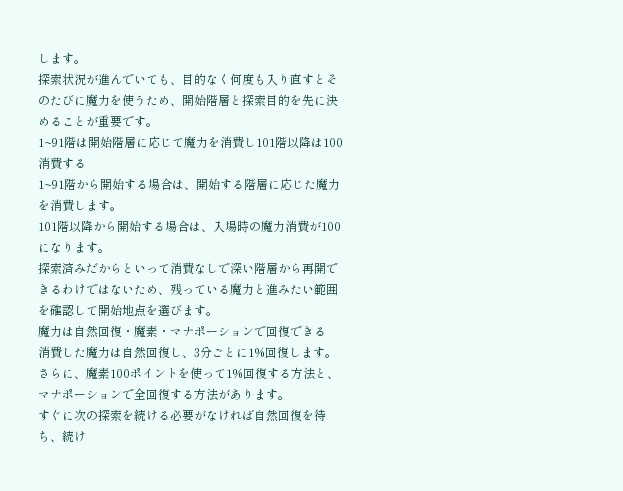します。
探索状況が進んでいても、目的なく何度も入り直すとそのたびに魔力を使うため、開始階層と探索目的を先に決めることが重要です。
1~91階は開始階層に応じて魔力を消費し101階以降は100消費する
1~91階から開始する場合は、開始する階層に応じた魔力を消費します。
101階以降から開始する場合は、入場時の魔力消費が100になります。
探索済みだからといって消費なしで深い階層から再開できるわけではないため、残っている魔力と進みたい範囲を確認して開始地点を選びます。
魔力は自然回復・魔素・マナポーションで回復できる
消費した魔力は自然回復し、3分ごとに1%回復します。
さらに、魔素100ポイントを使って1%回復する方法と、マナポーションで全回復する方法があります。
すぐに次の探索を続ける必要がなければ自然回復を待ち、続け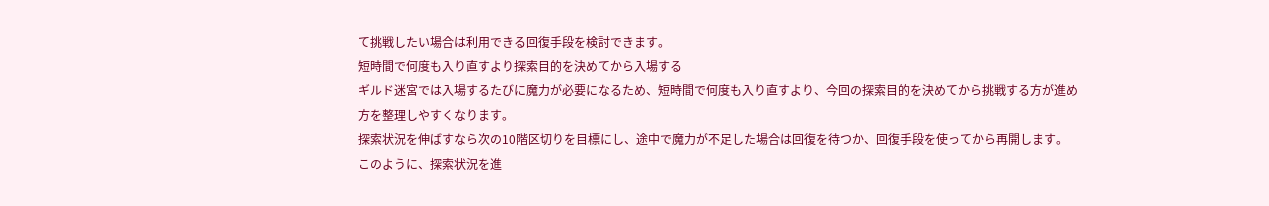て挑戦したい場合は利用できる回復手段を検討できます。
短時間で何度も入り直すより探索目的を決めてから入場する
ギルド迷宮では入場するたびに魔力が必要になるため、短時間で何度も入り直すより、今回の探索目的を決めてから挑戦する方が進め方を整理しやすくなります。
探索状況を伸ばすなら次の10階区切りを目標にし、途中で魔力が不足した場合は回復を待つか、回復手段を使ってから再開します。
このように、探索状況を進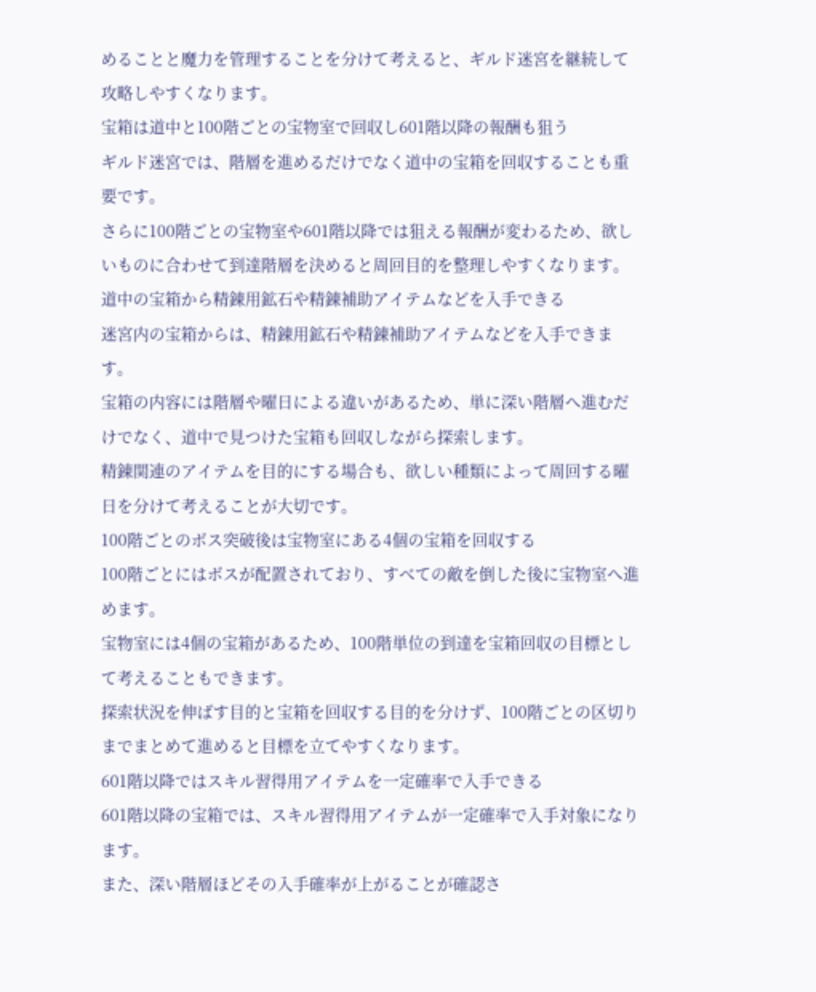めることと魔力を管理することを分けて考えると、ギルド迷宮を継続して攻略しやすくなります。
宝箱は道中と100階ごとの宝物室で回収し601階以降の報酬も狙う
ギルド迷宮では、階層を進めるだけでなく道中の宝箱を回収することも重要です。
さらに100階ごとの宝物室や601階以降では狙える報酬が変わるため、欲しいものに合わせて到達階層を決めると周回目的を整理しやすくなります。
道中の宝箱から精錬用鉱石や精錬補助アイテムなどを入手できる
迷宮内の宝箱からは、精錬用鉱石や精錬補助アイテムなどを入手できます。
宝箱の内容には階層や曜日による違いがあるため、単に深い階層へ進むだけでなく、道中で見つけた宝箱も回収しながら探索します。
精錬関連のアイテムを目的にする場合も、欲しい種類によって周回する曜日を分けて考えることが大切です。
100階ごとのボス突破後は宝物室にある4個の宝箱を回収する
100階ごとにはボスが配置されており、すべての敵を倒した後に宝物室へ進めます。
宝物室には4個の宝箱があるため、100階単位の到達を宝箱回収の目標として考えることもできます。
探索状況を伸ばす目的と宝箱を回収する目的を分けず、100階ごとの区切りまでまとめて進めると目標を立てやすくなります。
601階以降ではスキル習得用アイテムを一定確率で入手できる
601階以降の宝箱では、スキル習得用アイテムが一定確率で入手対象になります。
また、深い階層ほどその入手確率が上がることが確認さ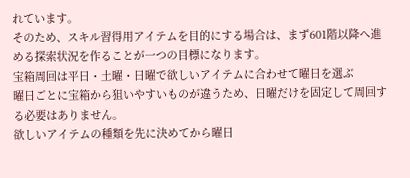れています。
そのため、スキル習得用アイテムを目的にする場合は、まず601階以降へ進める探索状況を作ることが一つの目標になります。
宝箱周回は平日・土曜・日曜で欲しいアイテムに合わせて曜日を選ぶ
曜日ごとに宝箱から狙いやすいものが違うため、日曜だけを固定して周回する必要はありません。
欲しいアイテムの種類を先に決めてから曜日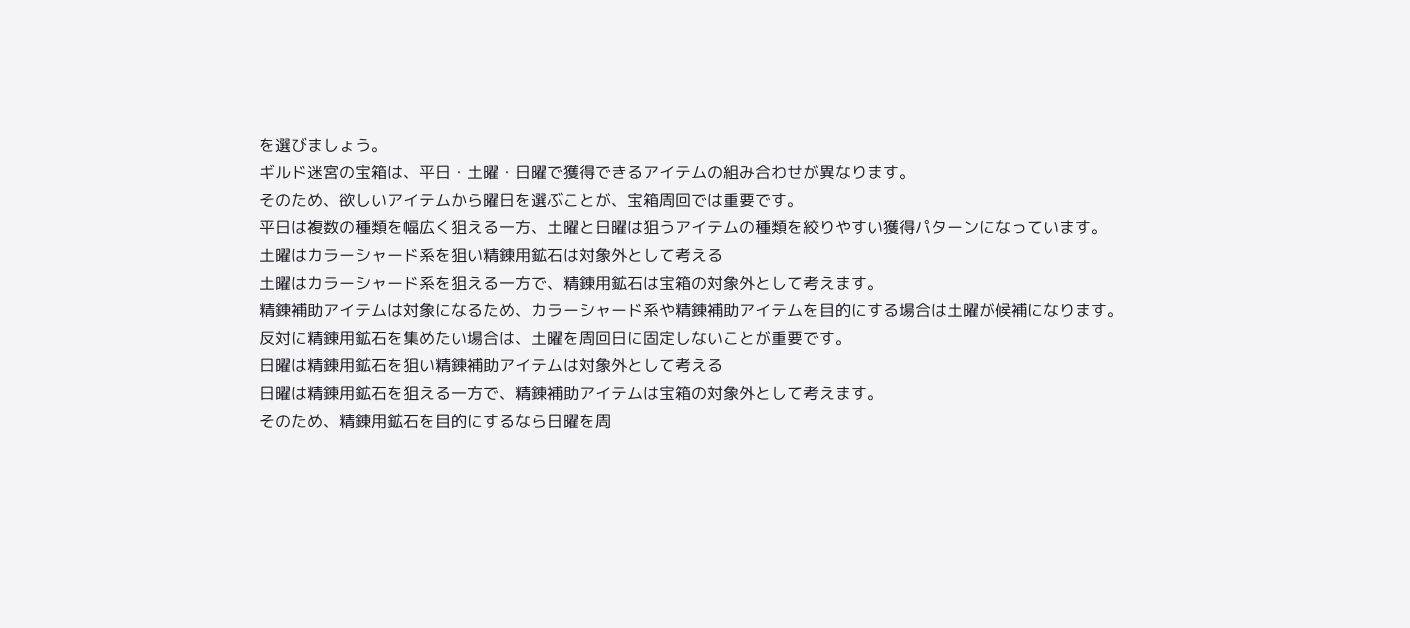を選びましょう。
ギルド迷宮の宝箱は、平日・土曜・日曜で獲得できるアイテムの組み合わせが異なります。
そのため、欲しいアイテムから曜日を選ぶことが、宝箱周回では重要です。
平日は複数の種類を幅広く狙える一方、土曜と日曜は狙うアイテムの種類を絞りやすい獲得パターンになっています。
土曜はカラーシャード系を狙い精錬用鉱石は対象外として考える
土曜はカラーシャード系を狙える一方で、精錬用鉱石は宝箱の対象外として考えます。
精錬補助アイテムは対象になるため、カラーシャード系や精錬補助アイテムを目的にする場合は土曜が候補になります。
反対に精錬用鉱石を集めたい場合は、土曜を周回日に固定しないことが重要です。
日曜は精錬用鉱石を狙い精錬補助アイテムは対象外として考える
日曜は精錬用鉱石を狙える一方で、精錬補助アイテムは宝箱の対象外として考えます。
そのため、精錬用鉱石を目的にするなら日曜を周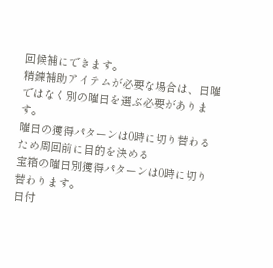回候補にできます。
精錬補助アイテムが必要な場合は、日曜ではなく別の曜日を選ぶ必要があります。
曜日の獲得パターンは0時に切り替わるため周回前に目的を決める
宝箱の曜日別獲得パターンは0時に切り替わります。
日付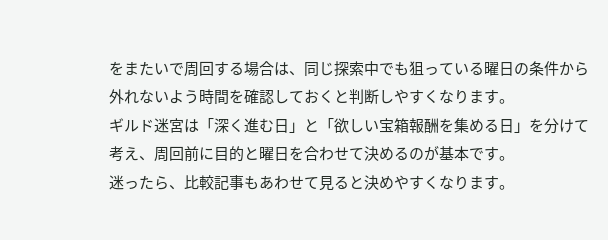をまたいで周回する場合は、同じ探索中でも狙っている曜日の条件から外れないよう時間を確認しておくと判断しやすくなります。
ギルド迷宮は「深く進む日」と「欲しい宝箱報酬を集める日」を分けて考え、周回前に目的と曜日を合わせて決めるのが基本です。
迷ったら、比較記事もあわせて見ると決めやすくなります。